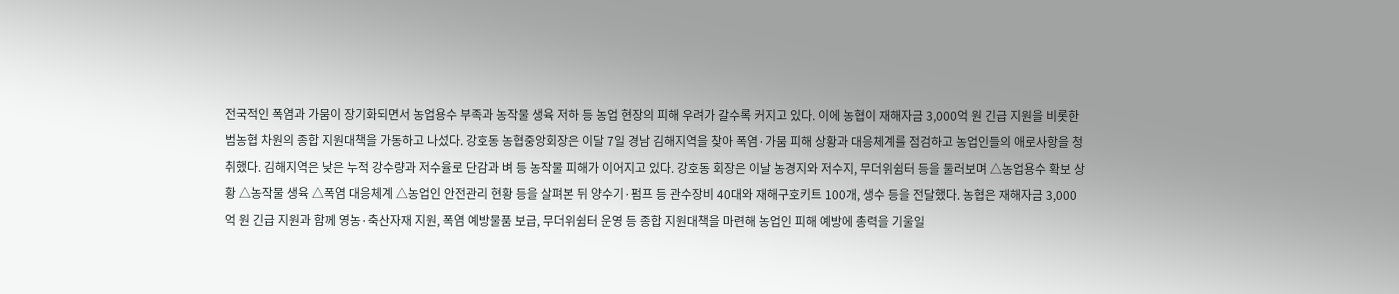전국적인 폭염과 가뭄이 장기화되면서 농업용수 부족과 농작물 생육 저하 등 농업 현장의 피해 우려가 갈수록 커지고 있다. 이에 농협이 재해자금 3,000억 원 긴급 지원을 비롯한 범농협 차원의 종합 지원대책을 가동하고 나섰다. 강호동 농협중앙회장은 이달 7일 경남 김해지역을 찾아 폭염·가뭄 피해 상황과 대응체계를 점검하고 농업인들의 애로사항을 청취했다. 김해지역은 낮은 누적 강수량과 저수율로 단감과 벼 등 농작물 피해가 이어지고 있다. 강호동 회장은 이날 농경지와 저수지, 무더위쉼터 등을 둘러보며 △농업용수 확보 상황 △농작물 생육 △폭염 대응체계 △농업인 안전관리 현황 등을 살펴본 뒤 양수기·펌프 등 관수장비 40대와 재해구호키트 100개, 생수 등을 전달했다. 농협은 재해자금 3,000억 원 긴급 지원과 함께 영농·축산자재 지원, 폭염 예방물품 보급, 무더위쉼터 운영 등 종합 지원대책을 마련해 농업인 피해 예방에 총력을 기울일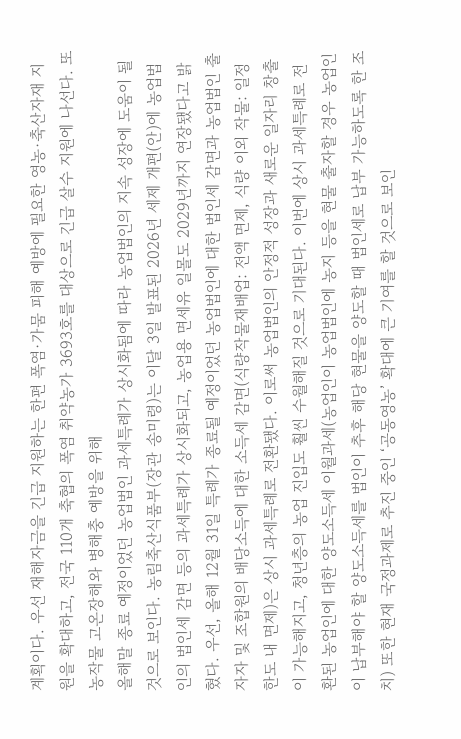계획이다. 우선 재해자금을 긴급 지원하는 한편 폭염·가뭄 피해 예방에 필요한 영농·축산자재 지원을 확대하고, 전국 110개 축협의 폭염 취약농가 3693호를 대상으로 긴급 살수 지원에 나선다. 또 농작물 고온장해와 병해충 예방을 위해
올해말 종료 예정이었던 농업법인 과세특례가 상시화됨에 따라 농업법인의 지속 성장에 도움이 될 것으로 보인다. 농림축산식품부(장관 송미령)는 이달 3일 발표된 2026년 세제 개편(안)에 농업법인의 법인세 감면 등의 과세특례가 상시화되고, 농업용 면세유 일몰도 2029년까지 연장됐다고 밝혔다. 우선, 올해 12월 31일 특례가 종료될 예정이었던 농업법인에 대한 법인세 감면과 농업법인 출자자 및 조합원의 배당소득에 대한 소득세 감면(식량작물재배업: 전액 면제, 식량 이외 작물: 일정 한도 내 면제)은 상시 과세특례로 전환됐다. 이로써 농업법인의 안정적 성장과 새로운 일자리 창출이 가능해지고, 청년층의 농업 진입도 훨씬 수월해질 것으로 기대된다. 이번에 상시 과세특례로 전환된 농업인에 대한 양도소득세 이월과세(농업인이 농업법인에 농지 등을 현물 출자할 경우 농업인이 납부해야 할 양도소득세를 법인이 추후 해당 현물을 양도할 때 법인세로 납부 가능하도록 한 조치) 또한 현재 국정과제로 추진 중인 ‘공동영농’ 확대에 큰 기여를 할 것으로 보인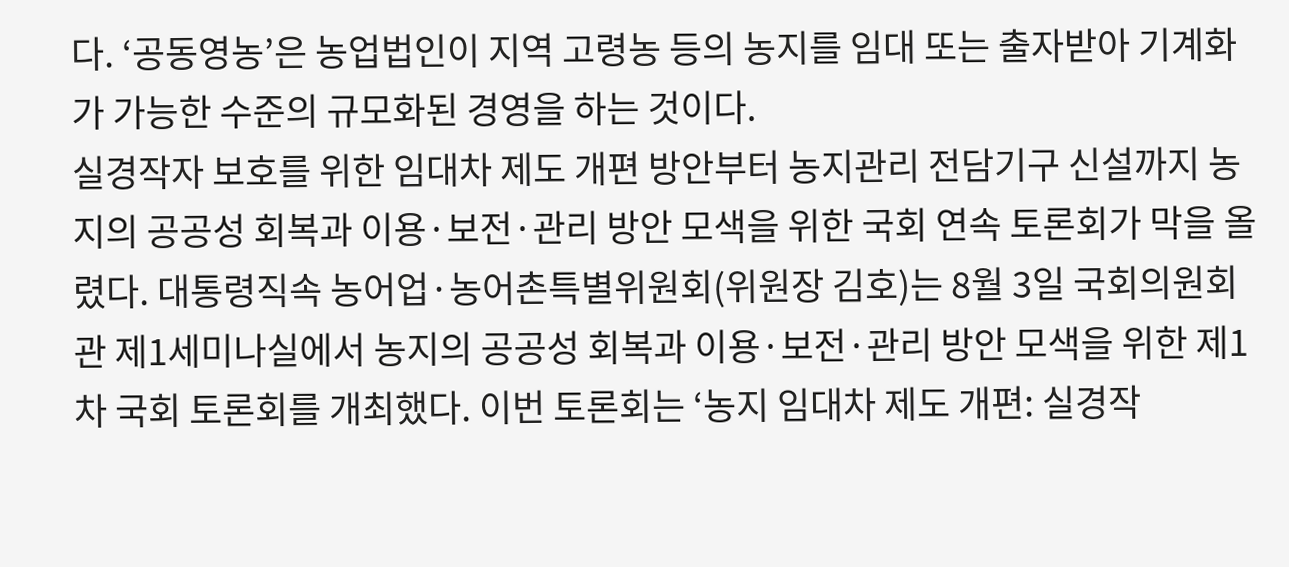다. ‘공동영농’은 농업법인이 지역 고령농 등의 농지를 임대 또는 출자받아 기계화가 가능한 수준의 규모화된 경영을 하는 것이다.
실경작자 보호를 위한 임대차 제도 개편 방안부터 농지관리 전담기구 신설까지 농지의 공공성 회복과 이용·보전·관리 방안 모색을 위한 국회 연속 토론회가 막을 올렸다. 대통령직속 농어업·농어촌특별위원회(위원장 김호)는 8월 3일 국회의원회관 제1세미나실에서 농지의 공공성 회복과 이용·보전·관리 방안 모색을 위한 제1차 국회 토론회를 개최했다. 이번 토론회는 ‘농지 임대차 제도 개편: 실경작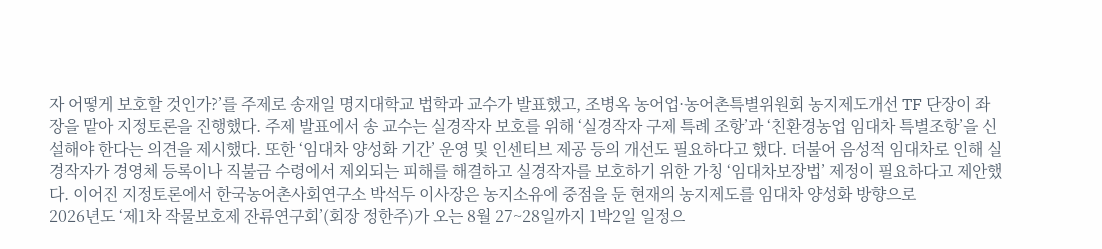자 어떻게 보호할 것인가?’를 주제로 송재일 명지대학교 법학과 교수가 발표했고, 조병옥 농어업·농어촌특별위원회 농지제도개선 TF 단장이 좌장을 맡아 지정토론을 진행했다. 주제 발표에서 송 교수는 실경작자 보호를 위해 ‘실경작자 구제 특례 조항’과 ‘친환경농업 임대차 특별조항’을 신설해야 한다는 의견을 제시했다. 또한 ‘임대차 양성화 기간’ 운영 및 인센티브 제공 등의 개선도 필요하다고 했다. 더불어 음성적 임대차로 인해 실경작자가 경영체 등록이나 직불금 수령에서 제외되는 피해를 해결하고 실경작자를 보호하기 위한 가칭 ‘임대차보장법’ 제정이 필요하다고 제안했다. 이어진 지정토론에서 한국농어촌사회연구소 박석두 이사장은 농지소유에 중점을 둔 현재의 농지제도를 임대차 양성화 방향으로
2026년도 ‘제1차 작물보호제 잔류연구회’(회장 정한주)가 오는 8월 27~28일까지 1박2일 일정으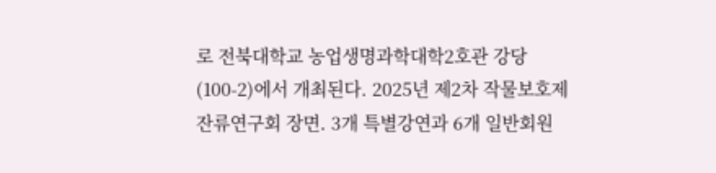로 전북대학교 농업생명과학대학2호관 강당(100-2)에서 개최된다. 2025년 제2차 작물보호제 잔류연구회 장면. 3개 특별강연과 6개 일반회원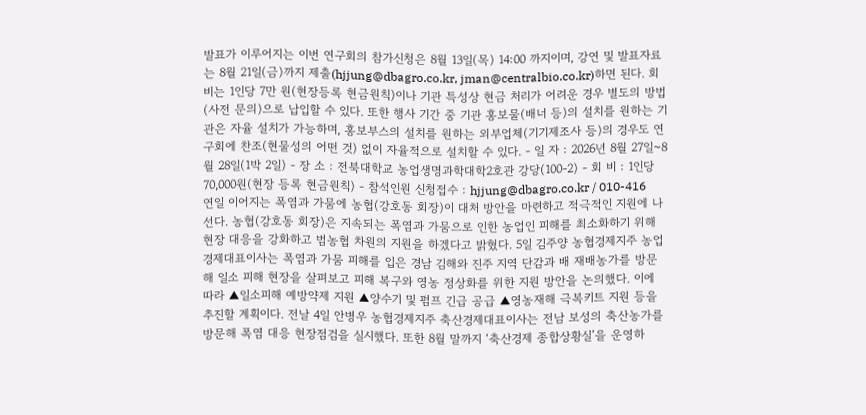발표가 이루어지는 이번 연구회의 참가신청은 8월 13일(목) 14:00 까지이며, 강연 및 발표자료는 8월 21일(금)까지 제출(hjjung@dbagro.co.kr, jman@centralbio.co.kr)하면 된다. 회비는 1인당 7만 원(현장등록 현금원칙)이나 기관 특성상 현금 처리가 어려운 경우 별도의 방법(사전 문의)으로 납입할 수 있다. 또한 행사 기간 중 기관 홍보물(배너 등)의 설치를 원하는 기관은 자율 설치가 가능하며, 홍보부스의 설치를 원하는 외부업체(기기제조사 등)의 경우도 연구회에 찬조(현물성의 어떤 것) 없이 자율적으로 설치할 수 있다. - 일 자 : 2026년 8월 27일~8월 28일(1박 2일) - 장 소 : 전북대학교 농업생명과학대학2호관 강당(100-2) - 회 비 : 1인당 70,000원(현장 등록 현금원칙) - 참석인원 신청접수 : hjjung@dbagro.co.kr / 010-416
연일 이어지는 폭염과 가뭄에 농협(강호동 회장)이 대처 방안을 마련하고 적극적인 지원에 나선다. 농협(강호동 회장)은 지속되는 폭염과 가뭄으로 인한 농업인 피해를 최소화하기 위해 현장 대응을 강화하고 범농협 차원의 지원을 하겠다고 밝혔다. 5일 김주양 농협경제지주 농업경제대표이사는 폭염과 가뭄 피해를 입은 경남 김해와 진주 지역 단감과 배 재배농가를 방문해 일소 피해 현장을 살펴보고 피해 복구와 영농 정상화를 위한 지원 방안을 논의했다. 이에 따라 ▲일소피해 예방약제 지원 ▲양수기 및 펌프 긴급 공급 ▲영농재해 극복키트 지원 등을 추진할 계획이다. 전날 4일 안병우 농협경제지주 축산경제대표이사는 전남 보성의 축산농가를 방문해 폭염 대응 현장점검을 실시했다. 또한 8월 말까지 ‘축산경제 종합상황실’을 운영하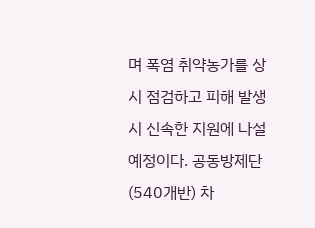며 폭염 취약농가를 상시 점검하고 피해 발생 시 신속한 지원에 나설 예정이다. 공동방제단(540개반) 차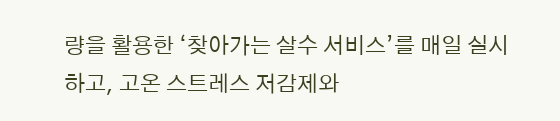량을 활용한 ‘찾아가는 살수 서비스’를 매일 실시하고, 고온 스트레스 저감제와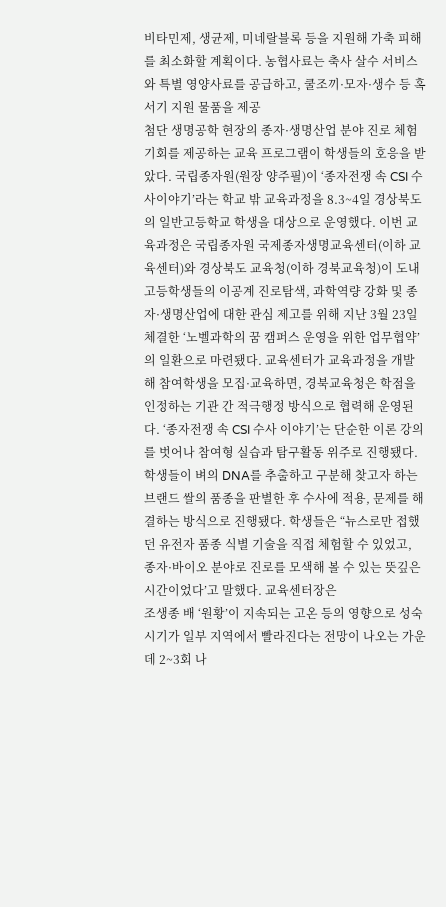비타민제, 생균제, 미네랄블록 등을 지원해 가축 피해를 최소화할 계획이다. 농협사료는 축사 살수 서비스와 특별 영양사료를 공급하고, 쿨조끼·모자·생수 등 혹서기 지원 물품을 제공
첨단 생명공학 현장의 종자·생명산업 분야 진로 체험 기회를 제공하는 교육 프로그램이 학생들의 호응을 받았다. 국립종자원(원장 양주필)이 ‘종자전쟁 속 CSI 수사이야기’라는 학교 밖 교육과정을 8.3~4일 경상북도의 일반고등학교 학생을 대상으로 운영했다. 이번 교육과정은 국립종자원 국제종자생명교육센터(이하 교육센터)와 경상북도 교육청(이하 경북교육청)이 도내 고등학생들의 이공계 진로탐색, 과학역량 강화 및 종자·생명산업에 대한 관심 제고를 위해 지난 3월 23일 체결한 ‘노벨과학의 꿈 캠퍼스 운영을 위한 업무협약’의 일환으로 마련됐다. 교육센터가 교육과정을 개발해 참여학생을 모집·교육하면, 경북교육청은 학점을 인정하는 기관 간 적극행정 방식으로 협력해 운영된다. ‘종자전쟁 속 CSI 수사 이야기’는 단순한 이론 강의를 벗어나 참여형 실습과 탐구활동 위주로 진행됐다. 학생들이 벼의 DNA를 추출하고 구분해 찾고자 하는 브랜드 쌀의 품종을 판별한 후 수사에 적용, 문제를 해결하는 방식으로 진행됐다. 학생들은 “뉴스로만 접했던 유전자 품종 식별 기술을 직접 체험할 수 있었고, 종자·바이오 분야로 진로를 모색해 볼 수 있는 뜻깊은 시간이었다’고 말했다. 교육센터장은
조생종 배 ‘원황’이 지속되는 고온 등의 영향으로 성숙시기가 일부 지역에서 빨라진다는 전망이 나오는 가운데 2~3회 나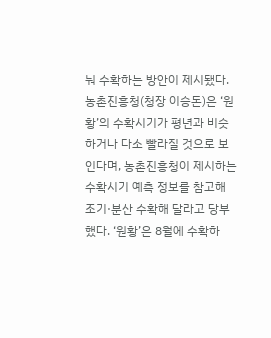눠 수확하는 방안이 제시됐다. 농촌진흥청(청장 이승돈)은 ‘원황’의 수확시기가 평년과 비슷하거나 다소 빨라질 것으로 보인다며, 농촌진흥청이 제시하는 수확시기 예측 정보를 참고해 조기·분산 수확해 달라고 당부했다. ‘원황’은 8월에 수확하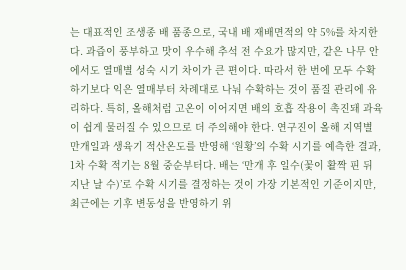는 대표적인 조생종 배 품종으로, 국내 배 재배면적의 약 5%를 차지한다. 과즙이 풍부하고 맛이 우수해 추석 전 수요가 많지만, 같은 나무 안에서도 열매별 성숙 시기 차이가 큰 편이다. 따라서 한 번에 모두 수확하기보다 익은 열매부터 차례대로 나눠 수확하는 것이 품질 관리에 유리하다. 특히, 올해처럼 고온이 이어지면 배의 호흡 작용이 촉진돼 과육이 쉽게 물러질 수 있으므로 더 주의해야 한다. 연구진이 올해 지역별 만개일과 생육기 적산온도를 반영해 ‘원황’의 수확 시기를 예측한 결과, 1차 수확 적기는 8월 중순부터다. 배는 ‘만개 후 일수(꽃이 활짝 핀 뒤 지난 날 수)’로 수확 시기를 결정하는 것이 가장 기본적인 기준이지만, 최근에는 기후 변동성을 반영하기 위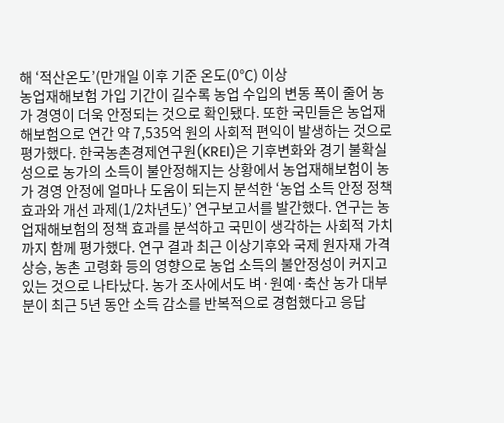해 ‘적산온도’(만개일 이후 기준 온도(0℃) 이상
농업재해보험 가입 기간이 길수록 농업 수입의 변동 폭이 줄어 농가 경영이 더욱 안정되는 것으로 확인됐다. 또한 국민들은 농업재해보험으로 연간 약 7,535억 원의 사회적 편익이 발생하는 것으로 평가했다. 한국농촌경제연구원(KREI)은 기후변화와 경기 불확실성으로 농가의 소득이 불안정해지는 상황에서 농업재해보험이 농가 경영 안정에 얼마나 도움이 되는지 분석한 ‘농업 소득 안정 정책 효과와 개선 과제(1/2차년도)’ 연구보고서를 발간했다. 연구는 농업재해보험의 정책 효과를 분석하고 국민이 생각하는 사회적 가치까지 함께 평가했다. 연구 결과 최근 이상기후와 국제 원자재 가격 상승, 농촌 고령화 등의 영향으로 농업 소득의 불안정성이 커지고 있는 것으로 나타났다. 농가 조사에서도 벼·원예·축산 농가 대부분이 최근 5년 동안 소득 감소를 반복적으로 경험했다고 응답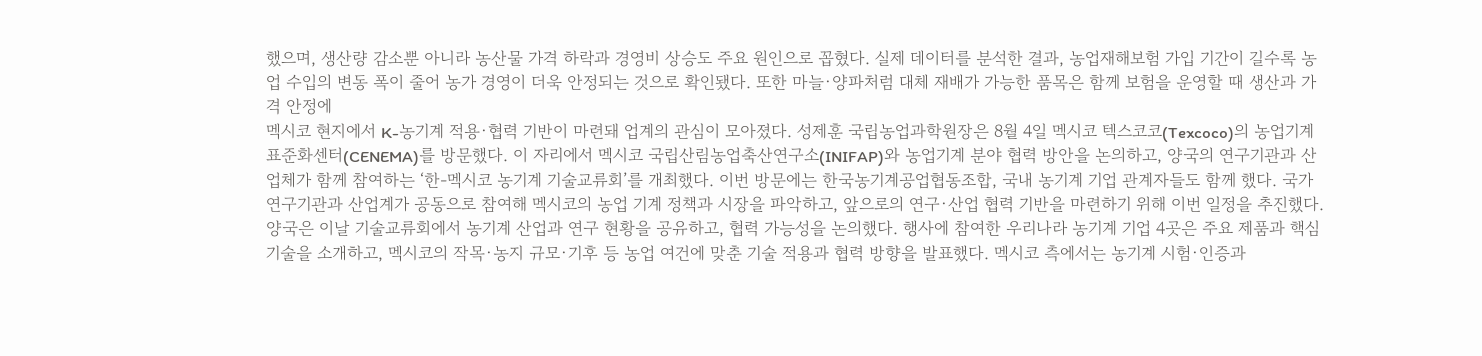했으며, 생산량 감소뿐 아니라 농산물 가격 하락과 경영비 상승도 주요 원인으로 꼽혔다. 실제 데이터를 분석한 결과, 농업재해보험 가입 기간이 길수록 농업 수입의 변동 폭이 줄어 농가 경영이 더욱 안정되는 것으로 확인됐다. 또한 마늘·양파처럼 대체 재배가 가능한 품목은 함께 보험을 운영할 때 생산과 가격 안정에
멕시코 현지에서 K-농기계 적용·협력 기반이 마련돼 업계의 관심이 모아졌다. 성제훈 국립농업과학원장은 8월 4일 멕시코 텍스코코(Texcoco)의 농업기계표준화센터(CENEMA)를 방문했다. 이 자리에서 멕시코 국립산림농업축산연구소(INIFAP)와 농업기계 분야 협력 방안을 논의하고, 양국의 연구기관과 산업체가 함께 참여하는 ‘한-멕시코 농기계 기술교류회’를 개최했다. 이번 방문에는 한국농기계공업협동조합, 국내 농기계 기업 관계자들도 함께 했다. 국가연구기관과 산업계가 공동으로 참여해 멕시코의 농업 기계 정책과 시장을 파악하고, 앞으로의 연구·산업 협력 기반을 마련하기 위해 이번 일정을 추진했다. 양국은 이날 기술교류회에서 농기계 산업과 연구 현황을 공유하고, 협력 가능성을 논의했다. 행사에 참여한 우리나라 농기계 기업 4곳은 주요 제품과 핵심 기술을 소개하고, 멕시코의 작목·농지 규모·기후 등 농업 여건에 맞춘 기술 적용과 협력 방향을 발표했다. 멕시코 측에서는 농기계 시험·인증과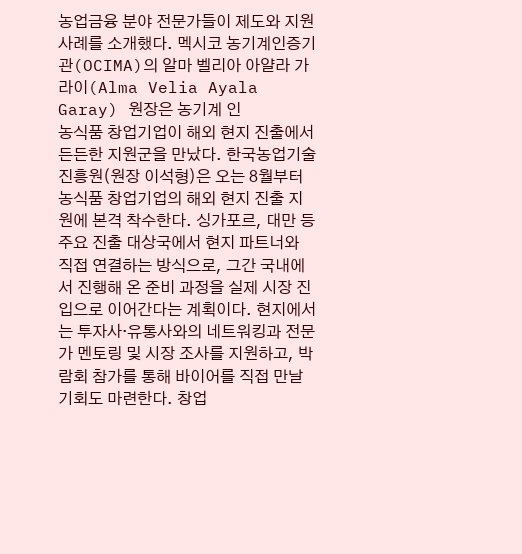농업금융 분야 전문가들이 제도와 지원 사례를 소개했다. 멕시코 농기계인증기관(OCIMA)의 알마 벨리아 아얄라 가라이(Alma Velia Ayala Garay) 원장은 농기계 인
농식품 창업기업이 해외 현지 진출에서 든든한 지원군을 만났다. 한국농업기술진흥원(원장 이석형)은 오는 8월부터 농식품 창업기업의 해외 현지 진출 지원에 본격 착수한다. 싱가포르, 대만 등 주요 진출 대상국에서 현지 파트너와 직접 연결하는 방식으로, 그간 국내에서 진행해 온 준비 과정을 실제 시장 진입으로 이어간다는 계획이다. 현지에서는 투자사·유통사와의 네트워킹과 전문가 멘토링 및 시장 조사를 지원하고, 박람회 참가를 통해 바이어를 직접 만날 기회도 마련한다. 창업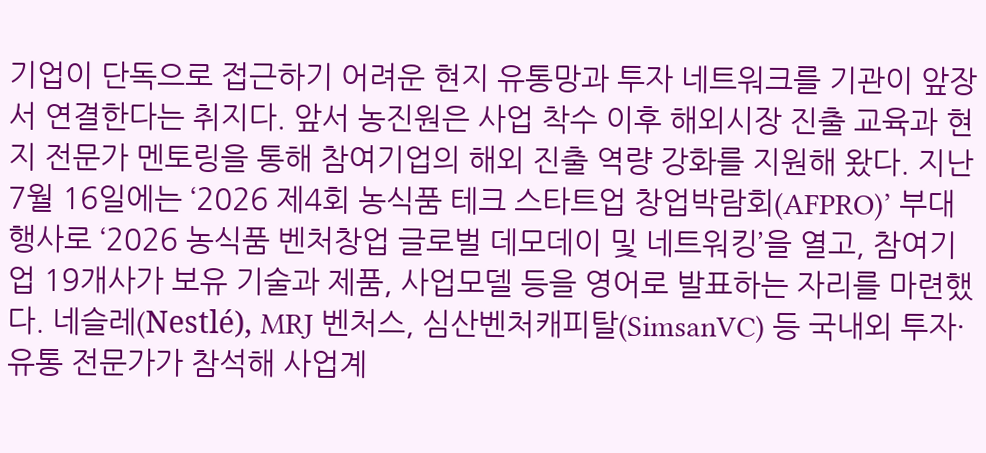기업이 단독으로 접근하기 어려운 현지 유통망과 투자 네트워크를 기관이 앞장서 연결한다는 취지다. 앞서 농진원은 사업 착수 이후 해외시장 진출 교육과 현지 전문가 멘토링을 통해 참여기업의 해외 진출 역량 강화를 지원해 왔다. 지난 7월 16일에는 ‘2026 제4회 농식품 테크 스타트업 창업박람회(AFPRO)’ 부대행사로 ‘2026 농식품 벤처창업 글로벌 데모데이 및 네트워킹’을 열고, 참여기업 19개사가 보유 기술과 제품, 사업모델 등을 영어로 발표하는 자리를 마련했다. 네슬레(Nestlé), MRJ 벤처스, 심산벤처캐피탈(SimsanVC) 등 국내외 투자·유통 전문가가 참석해 사업계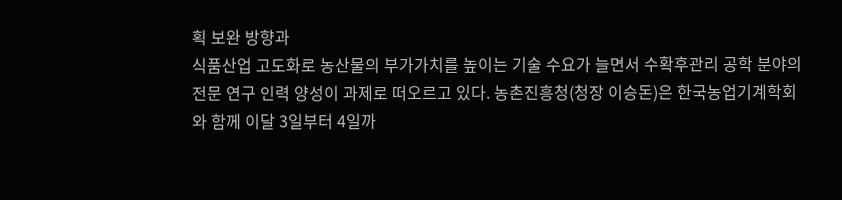획 보완 방향과
식품산업 고도화로 농산물의 부가가치를 높이는 기술 수요가 늘면서 수확후관리 공학 분야의 전문 연구 인력 양성이 과제로 떠오르고 있다. 농촌진흥청(청장 이승돈)은 한국농업기계학회와 함께 이달 3일부터 4일까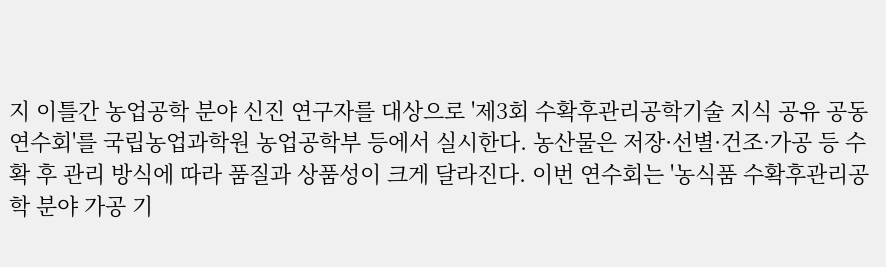지 이틀간 농업공학 분야 신진 연구자를 대상으로 '제3회 수확후관리공학기술 지식 공유 공동연수회'를 국립농업과학원 농업공학부 등에서 실시한다. 농산물은 저장·선별·건조·가공 등 수확 후 관리 방식에 따라 품질과 상품성이 크게 달라진다. 이번 연수회는 '농식품 수확후관리공학 분야 가공 기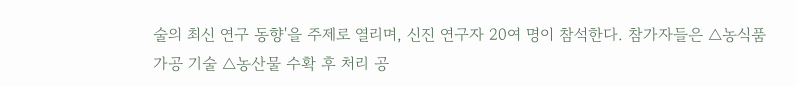술의 최신 연구 동향'을 주제로 열리며, 신진 연구자 20여 명이 참석한다. 참가자들은 △농식품 가공 기술 △농산물 수확 후 처리 공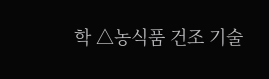학 △농식품 건조 기술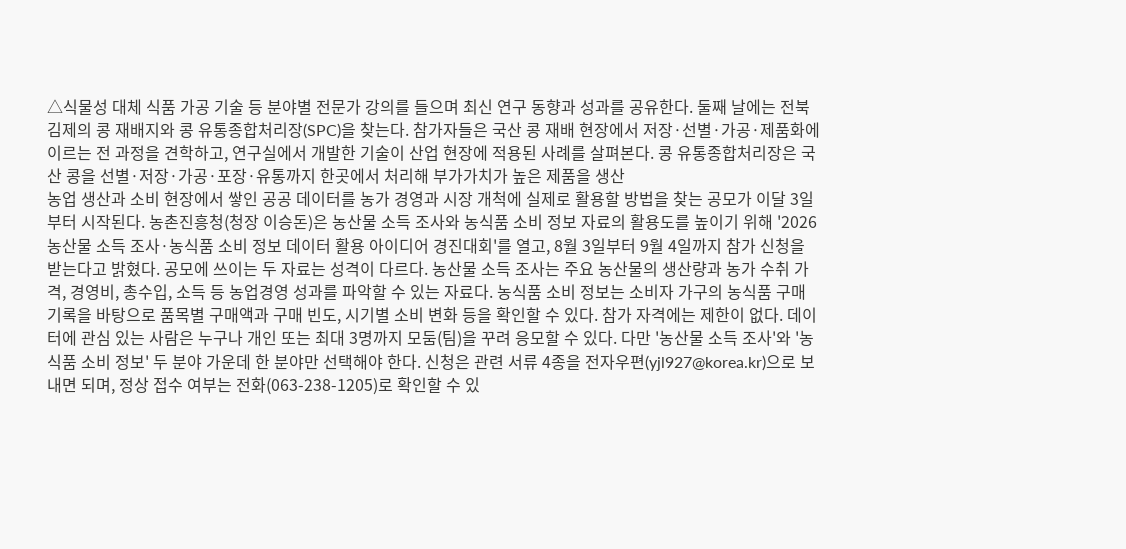△식물성 대체 식품 가공 기술 등 분야별 전문가 강의를 들으며 최신 연구 동향과 성과를 공유한다. 둘째 날에는 전북 김제의 콩 재배지와 콩 유통종합처리장(SPC)을 찾는다. 참가자들은 국산 콩 재배 현장에서 저장·선별·가공·제품화에 이르는 전 과정을 견학하고, 연구실에서 개발한 기술이 산업 현장에 적용된 사례를 살펴본다. 콩 유통종합처리장은 국산 콩을 선별·저장·가공·포장·유통까지 한곳에서 처리해 부가가치가 높은 제품을 생산
농업 생산과 소비 현장에서 쌓인 공공 데이터를 농가 경영과 시장 개척에 실제로 활용할 방법을 찾는 공모가 이달 3일부터 시작된다. 농촌진흥청(청장 이승돈)은 농산물 소득 조사와 농식품 소비 정보 자료의 활용도를 높이기 위해 '2026 농산물 소득 조사·농식품 소비 정보 데이터 활용 아이디어 경진대회'를 열고, 8월 3일부터 9월 4일까지 참가 신청을 받는다고 밝혔다. 공모에 쓰이는 두 자료는 성격이 다르다. 농산물 소득 조사는 주요 농산물의 생산량과 농가 수취 가격, 경영비, 총수입, 소득 등 농업경영 성과를 파악할 수 있는 자료다. 농식품 소비 정보는 소비자 가구의 농식품 구매 기록을 바탕으로 품목별 구매액과 구매 빈도, 시기별 소비 변화 등을 확인할 수 있다. 참가 자격에는 제한이 없다. 데이터에 관심 있는 사람은 누구나 개인 또는 최대 3명까지 모둠(팀)을 꾸려 응모할 수 있다. 다만 '농산물 소득 조사'와 '농식품 소비 정보' 두 분야 가운데 한 분야만 선택해야 한다. 신청은 관련 서류 4종을 전자우편(yjl927@korea.kr)으로 보내면 되며, 정상 접수 여부는 전화(063-238-1205)로 확인할 수 있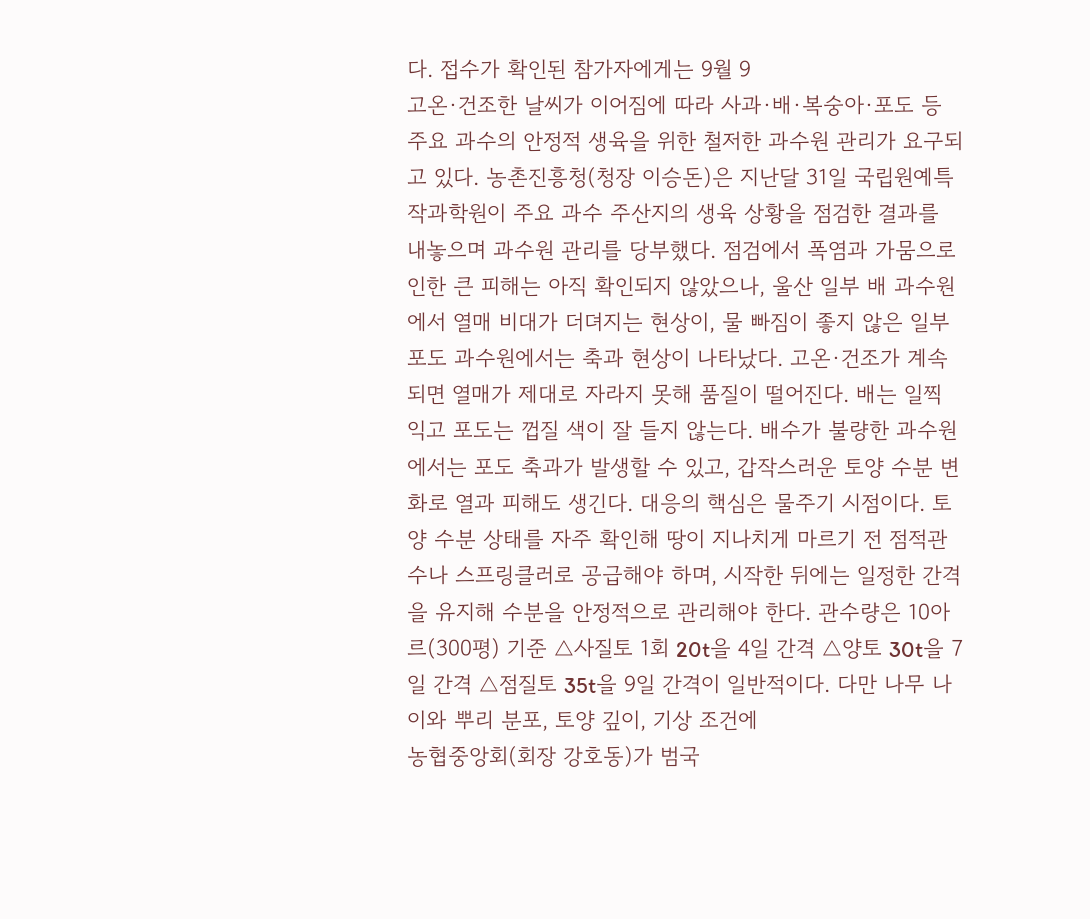다. 접수가 확인된 참가자에게는 9월 9
고온·건조한 날씨가 이어짐에 따라 사과·배·복숭아·포도 등 주요 과수의 안정적 생육을 위한 철저한 과수원 관리가 요구되고 있다. 농촌진흥청(청장 이승돈)은 지난달 31일 국립원예특작과학원이 주요 과수 주산지의 생육 상황을 점검한 결과를 내놓으며 과수원 관리를 당부했다. 점검에서 폭염과 가뭄으로 인한 큰 피해는 아직 확인되지 않았으나, 울산 일부 배 과수원에서 열매 비대가 더뎌지는 현상이, 물 빠짐이 좋지 않은 일부 포도 과수원에서는 축과 현상이 나타났다. 고온·건조가 계속되면 열매가 제대로 자라지 못해 품질이 떨어진다. 배는 일찍 익고 포도는 껍질 색이 잘 들지 않는다. 배수가 불량한 과수원에서는 포도 축과가 발생할 수 있고, 갑작스러운 토양 수분 변화로 열과 피해도 생긴다. 대응의 핵심은 물주기 시점이다. 토양 수분 상태를 자주 확인해 땅이 지나치게 마르기 전 점적관수나 스프링클러로 공급해야 하며, 시작한 뒤에는 일정한 간격을 유지해 수분을 안정적으로 관리해야 한다. 관수량은 10아르(300평) 기준 △사질토 1회 20t을 4일 간격 △양토 30t을 7일 간격 △점질토 35t을 9일 간격이 일반적이다. 다만 나무 나이와 뿌리 분포, 토양 깊이, 기상 조건에
농협중앙회(회장 강호동)가 범국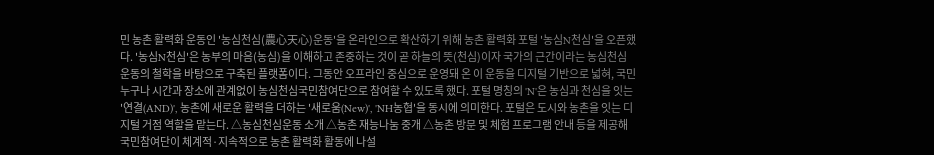민 농촌 활력화 운동인 '농심천심(農心天心)운동'을 온라인으로 확산하기 위해 농촌 활력화 포털 '농심N천심'을 오픈했다. '농심N천심'은 농부의 마음(농심)을 이해하고 존중하는 것이 곧 하늘의 뜻(천심)이자 국가의 근간이라는 농심천심운동의 철학을 바탕으로 구축된 플랫폼이다. 그동안 오프라인 중심으로 운영돼 온 이 운동을 디지털 기반으로 넓혀, 국민 누구나 시간과 장소에 관계없이 농심천심국민참여단으로 참여할 수 있도록 했다. 포털 명칭의 'N'은 농심과 천심을 잇는 '연결(AND)', 농촌에 새로운 활력을 더하는 '새로움(New)', 'NH농협'을 동시에 의미한다. 포털은 도시와 농촌을 잇는 디지털 거점 역할을 맡는다. △농심천심운동 소개 △농촌 재능나눔 중개 △농촌 방문 및 체험 프로그램 안내 등을 제공해 국민참여단이 체계적·지속적으로 농촌 활력화 활동에 나설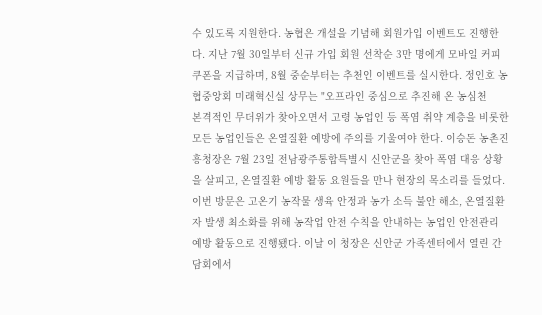수 있도록 지원한다. 농협은 개설을 기념해 회원가입 이벤트도 진행한다. 지난 7월 30일부터 신규 가입 회원 선착순 3만 명에게 모바일 커피쿠폰을 지급하며, 8월 중순부터는 추천인 이벤트를 실시한다. 정인호 농협중앙회 미래혁신실 상무는 "오프라인 중심으로 추진해 온 농심천
본격적인 무더위가 찾아오면서 고령 농업인 등 폭염 취약 계층을 비롯한 모든 농업인들은 온열질환 예방에 주의를 기울여야 한다. 이승돈 농촌진흥청장은 7월 23일 전남광주통합특별시 신안군을 찾아 폭염 대응 상황을 살피고, 온열질환 예방 활동 요원들을 만나 현장의 목소리를 들었다. 이번 방문은 고온기 농작물 생육 안정과 농가 소득 불안 해소, 온열질환자 발생 최소화를 위해 농작업 안전 수칙을 안내하는 농업인 안전관리 예방 활동으로 진행됐다. 이날 이 청장은 신안군 가족센터에서 열린 간담회에서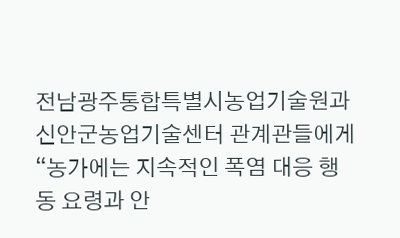전남광주통합특별시농업기술원과 신안군농업기술센터 관계관들에게 “농가에는 지속적인 폭염 대응 행동 요령과 안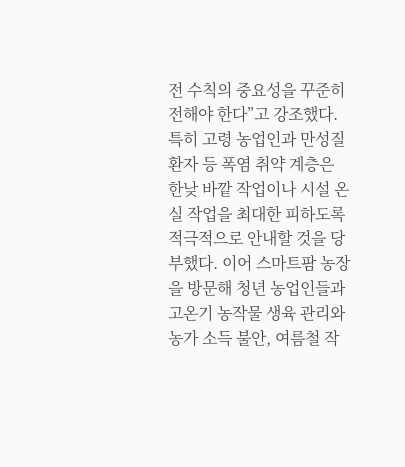전 수칙의 중요성을 꾸준히 전해야 한다”고 강조했다. 특히 고령 농업인과 만성질환자 등 폭염 취약 계층은 한낮 바깥 작업이나 시설 온실 작업을 최대한 피하도록 적극적으로 안내할 것을 당부했다. 이어 스마트팜 농장을 방문해 청년 농업인들과 고온기 농작물 생육 관리와 농가 소득 불안, 여름철 작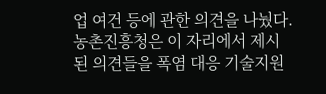업 여건 등에 관한 의견을 나눴다. 농촌진흥청은 이 자리에서 제시된 의견들을 폭염 대응 기술지원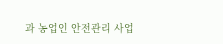과 농업인 안전관리 사업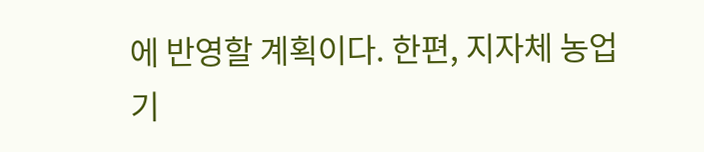에 반영할 계획이다. 한편, 지자체 농업기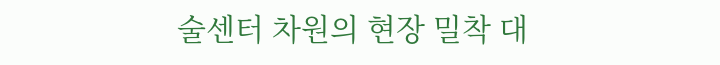술센터 차원의 현장 밀착 대